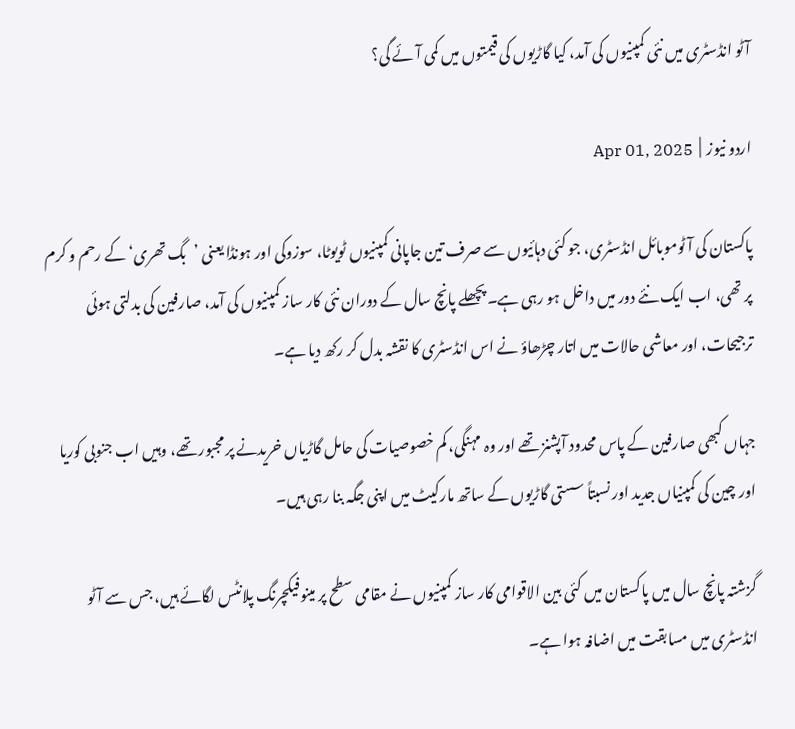آٹو انڈسٹری میں نئی کمپنیوں کی آمد، کیا گاڑیوں کی قیمتوں میں کمی آئے گی؟

اردو نیوز  |  Apr 01, 2025

پاکستان کی آٹوموبائل انڈسٹری، جو کئی دہائیوں سے صرف تین جاپانی کمپنیوں ٹویوٹا، سوزوکی اور ہونڈا یعنی ’بگ تھری‘ کے رحم و کرم پر تھی، اب ایک نئے دور میں داخل ہو رہی ہے۔ پچھلے پانچ سال کے دوران نئی کار ساز کمپنیوں کی آمد، صارفین کی بدلتی ہوئی ترجیحات، اور معاشی حالات میں اتار چڑھاؤ نے اس انڈسٹری کا نقشہ بدل کر رکھ دیا ہے۔

جہاں کبھی صارفین کے پاس محدود آپشنز تھے اور وہ مہنگی، کم خصوصیات کی حامل گاڑیاں خریدنے پر مجبور تھے، وہیں اب جنوبی کوریا اور چین کی کمپنیاں جدید اور نسبتاً سستی گاڑیوں کے ساتھ مارکیٹ میں اپنی جگہ بنا رہی ہیں۔

گزشتہ پانچ سال میں پاکستان میں کئی بین الاقوامی کار ساز کمپنیوں نے مقامی سطح پر مینوفیکچرنگ پلانٹس لگائے ہیں، جس سے آٹو انڈسٹری میں مسابقت میں اضافہ ہوا ہے۔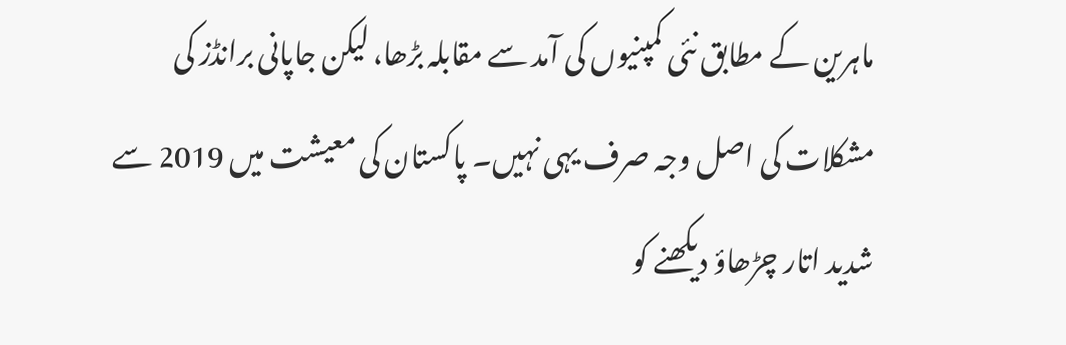ماہرین کے مطابق نئی کمپنیوں کی آمد سے مقابلہ بڑھا، لیکن جاپانی برانڈز کی مشکلات کی اصل وجہ صرف یہی نہیں۔ پاکستان کی معیشت میں 2019 سے شدید اتار چڑھاؤ دیکھنے کو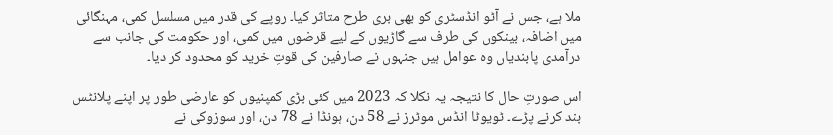ملا ہے، جس نے آٹو انڈسٹری کو بھی بری طرح متاثر کیا۔ روپے کی قدر میں مسلسل کمی، مہنگائی میں اضافہ، بینکوں کی طرف سے گاڑیوں کے لیے قرضوں میں کمی، اور حکومت کی جانب سے درآمدی پابندیاں وہ عوامل ہیں جنہوں نے صارفین کی قوتِ خرید کو محدود کر دیا۔

اس صورتِ حال کا نتیجہ یہ نکلا کہ 2023 میں کئی بڑی کمپنیوں کو عارضی طور پر اپنے پلانٹس بند کرنے پڑے۔ ٹویوٹا انڈس موٹرز نے 58 دن، ہونڈا نے 78 دن، اور سوزوکی نے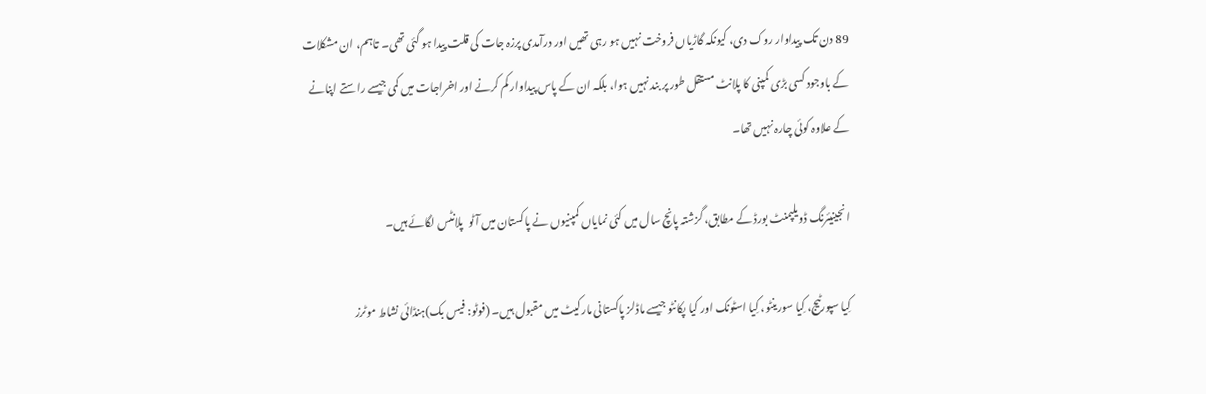89 دن تک پیداوار روک دی، کیونکہ گاڑیاں فروخت نہیں ہو رہی تھیں اور درآمدی پرزہ جات کی قلت پیدا ہو گئی تھی۔ تاہم، ان مشکلات کے باوجود کسی بڑی کمپنی کا پلانٹ مستقل طور پر بند نہیں ہوا، بلکہ ان کے پاس پیداوار کم کرنے اور اخراجات میں کمی جیسے راستے اپنانے کے علاوہ کوئی چارہ نہیں تھا۔

انجینیئرنگ ڈویلپمنٹ بورڈ کے مطابق، گزشتہ پانچ سال میں کئی نمایاں کمپنیوں نے پاکستان میں آٹو  پلانٹس لگائے ہیں۔

کِیا سپورٹیج، کِیا سورینٹو، کِیا اسٹونک اور کیا پکانٹو جیسے ماڈلز پاکستانی مارکیٹ میں مقبول ہیں۔ (فوٹو: فیس بک)ہنڈائی نشاط موٹرز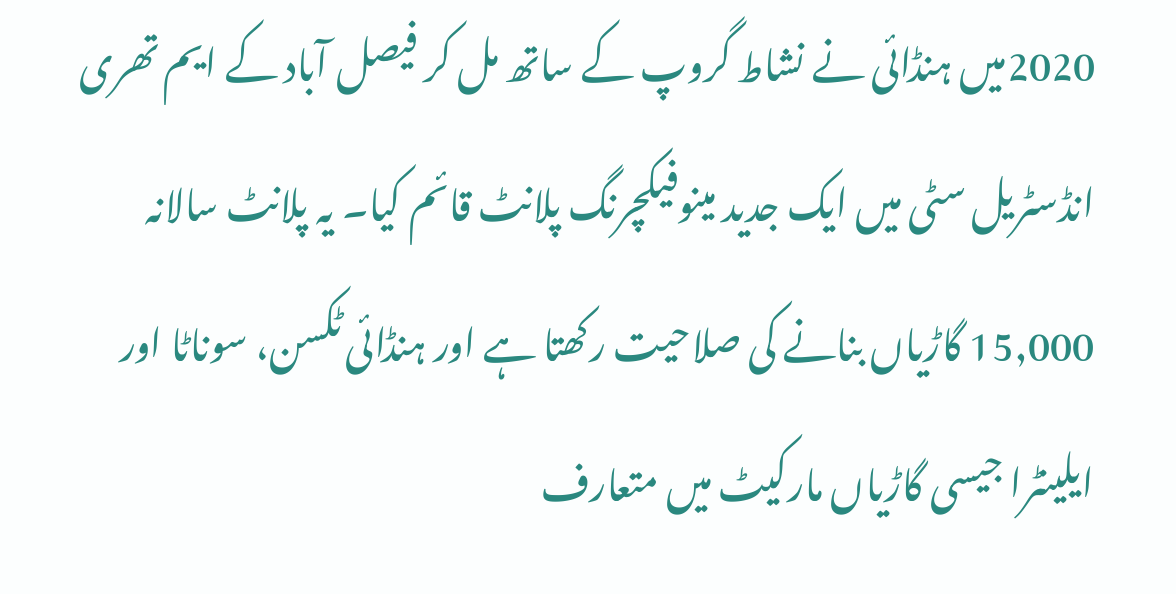2020میں ہنڈائی نے نشاط گروپ کے ساتھ مل کر فیصل آباد کے ایم تھری انڈسٹریل سٹی میں ایک جدید مینوفیکچرنگ پلانٹ قائم کیا۔ یہ پلانٹ سالانہ 15,000 گاڑیاں بنانے کی صلاحیت رکھتا ہے اور ہنڈائی ٹکسن، سوناٹا اور ایلینٹرا جیسی گاڑیاں مارکیٹ میں متعارف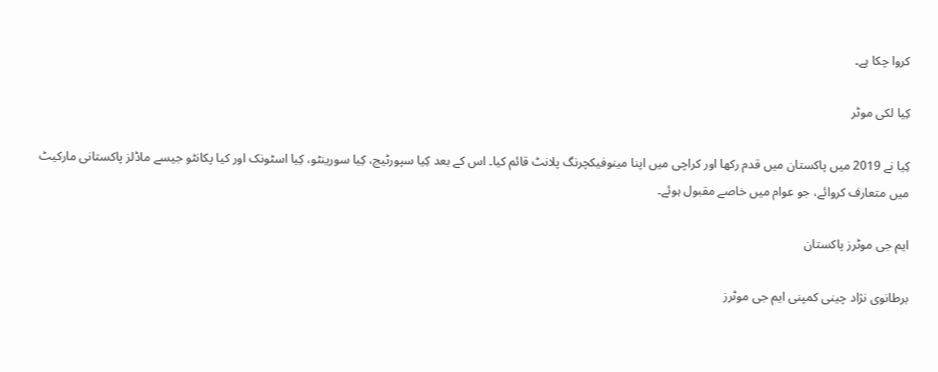کروا چکا ہے۔

کِیا لکی موٹر

کِیا نے 2019 میں پاکستان میں قدم رکھا اور کراچی میں اپنا مینوفیکچرنگ پلانٹ قائم کیا۔ اس کے بعد کِیا سپورٹیج، کِیا سورینٹو، کِیا اسٹونک اور کیا پکانٹو جیسے ماڈلز پاکستانی مارکیٹ میں متعارف کروائے، جو عوام میں خاصے مقبول ہوئے۔

ایم جی موٹرز پاکستان

برطانوی نژاد چینی کمپنی ایم جی موٹرز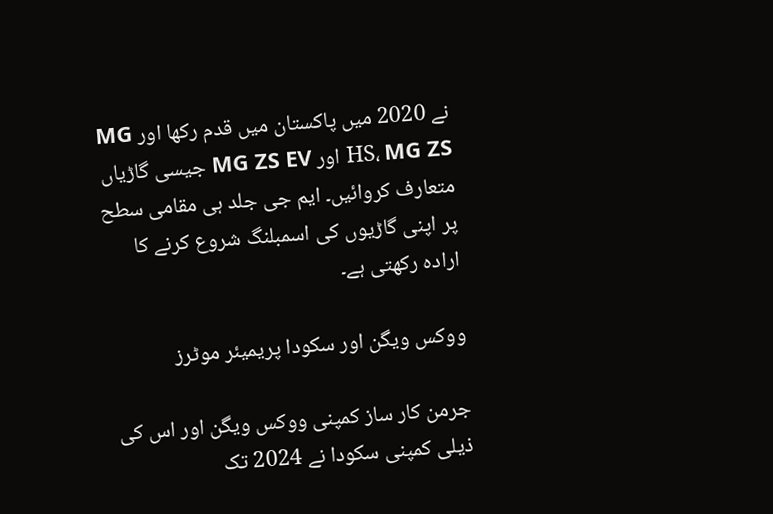نے 2020 میں پاکستان میں قدم رکھا اور MG HS، MG ZS اور MG ZS EV جیسی گاڑیاں متعارف کروائیں۔ ایم جی جلد ہی مقامی سطح پر اپنی گاڑیوں کی اسمبلنگ شروع کرنے کا ارادہ رکھتی ہے۔

ووکس ویگن اور سکودا پریمیئر موٹرز

جرمن کار ساز کمپنی ووکس ویگن اور اس کی ذیلی کمپنی سکودا نے 2024 تک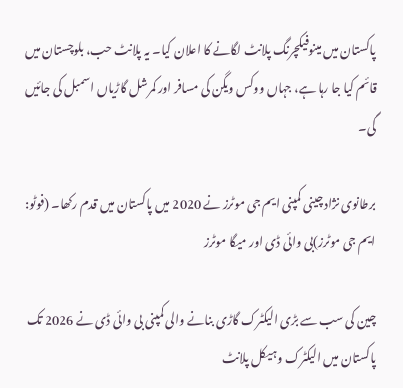پاکستان میں مینوفیکچرنگ پلانٹ لگانے کا اعلان کیا۔ یہ پلانٹ حب، بلوچستان میں قائم کیا جا رہا ہے، جہاں ووکس ویگن کی مسافر اور کمرشل گاڑیاں اسمبل کی جائیں گی۔

برطانوی نژاد چینی کمپنی ایم جی موٹرز نے 2020 میں پاکستان میں قدم رکھا۔ (فوٹو: ایم جی موٹرز)بی وائی ڈی اور میگا موٹرز

چین کی سب سے بڑی الیکٹرک گاڑی بنانے والی کمپنی بی وائی ڈی نے 2026 تک پاکستان میں الیکٹرک وہیکل پلانٹ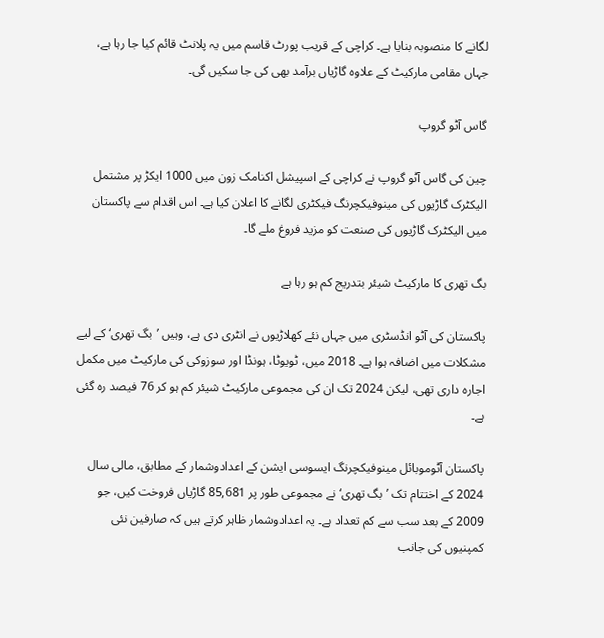لگانے کا منصوبہ بنایا ہے۔ کراچی کے قریب پورٹ قاسم میں یہ پلانٹ قائم کیا جا رہا ہے، جہاں مقامی مارکیٹ کے علاوہ گاڑیاں برآمد بھی کی جا سکیں گی۔

گاس آٹو گروپ

چین کی گاس آٹو گروپ نے کراچی کے اسپیشل اکنامک زون میں 1000 ایکڑ پر مشتمل الیکٹرک گاڑیوں کی مینوفیکچرنگ فیکٹری لگانے کا اعلان کیا ہے۔ اس اقدام سے پاکستان میں الیکٹرک گاڑیوں کی صنعت کو مزید فروغ ملے گا۔

بگ تھری کا مارکیٹ شیئر بتدریج کم ہو رہا ہے

پاکستان کی آٹو انڈسٹری میں جہاں نئے کھلاڑیوں نے انٹری دی ہے، وہیں ’بگ تھری‘ کے لیے مشکلات میں اضافہ ہوا ہے۔ 2018 میں، ٹویوٹا، ہونڈا اور سوزوکی کی مارکیٹ میں مکمل اجارہ داری تھی، لیکن 2024 تک ان کی مجموعی مارکیٹ شیئر کم ہو کر 76 فیصد رہ گئی ہے۔

پاکستان آٹوموبائل مینوفیکچرنگ ایسوسی ایشن کے اعدادوشمار کے مطابق، مالی سال 2024 کے اختتام تک ’بگ تھری‘ نے مجموعی طور پر 85,681 گاڑیاں فروخت کیں، جو 2009 کے بعد سب سے کم تعداد ہے۔ یہ اعدادوشمار ظاہر کرتے ہیں کہ صارفین نئی کمپنیوں کی جانب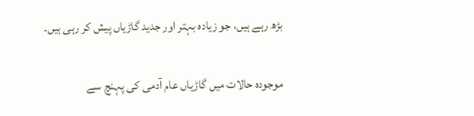بڑھ رہے ہیں، جو زیادہ بہتر اور جدید گاڑیاں پیش کر رہی ہیں۔

موجودہ حالات میں گاڑیاں عام آدمی کی پہنچ سے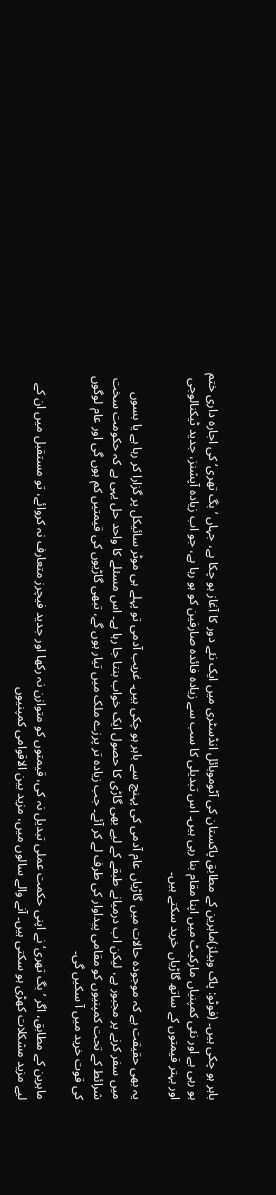باہر ہو چکی ہیں۔ (فوٹو: پاک وہیلز)ماہرین کے مطابق پاکستان کی آٹوموبائل انڈسٹری میں ایک نئے دور کا آغاز ہو چکا ہے، جہاں ’بگ تھری‘ کی اجارہ داری ختم ہو رہی ہے اور نئی کمپنیاں مارکیٹ میں اپنا مقام بنا رہی ہیں۔ اس تبدیلی کا سب سے زیادہ فائدہ صارفین کو ہو رہا ہے، جو اب زیادہ آپشنز، جدید ٹیکنالوجی اور بہتر قیمتوں کے ساتھ گاڑیاں خرید سکتے ہیں۔

یہ بھی حقیقت ہے کہ موجودہ حالات میں گاڑیاں عام آدمی کی پہنچ سے باہر ہو چکی ہیں۔ غریب آدمی تو پہلے ہی موٹر سائیکل پر گزارا کر رہا ہے یا بسوں میں سفر کرنے پر مجبور ہے، لیکن اب درمیانے طبقے کے لیے بھی گاڑی کا حصول ایک خواب بنتا جا رہا ہے۔ اس مسئلے کا واحد حل یہی ہے کہ حکومت سخت شرائط کے تحت کمپنیوں کو مقامی پیداوار کی طرف لے کر آئے۔ جب زیادہ تر پرزے ملک میں تیار ہوں گے، تبھی گاڑیوں کی قیمتیں کم ہوں گی اور عام لوگوں کی قوت خرید میں آ سکیں گی۔

ماہرین کے مطابق، اگر ’بگ تھری‘ نے اپنی حکمت عملی تبدیل نہ کی، قیمتوں کو متوازن نہ رکھا اور جدید فیچرز متعارف نہ کروائے، تو مستقبل میں ان کے لیے مزید مشکلات کھڑی ہو سکتی ہیں۔ آنے والے سالوں میں، مزید بین الاقوامی کمپنیوں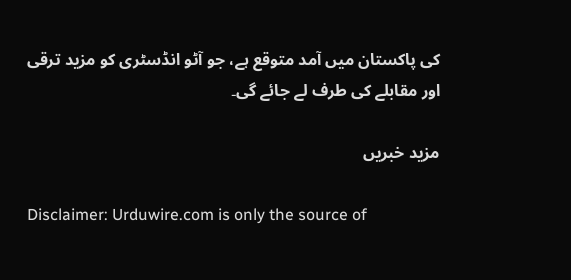کی پاکستان میں آمد متوقع ہے، جو آٹو انڈسٹری کو مزید ترقی اور مقابلے کی طرف لے جائے گی۔

مزید خبریں

Disclaimer: Urduwire.com is only the source of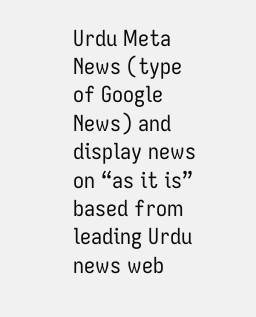Urdu Meta News (type of Google News) and display news on “as it is” based from leading Urdu news web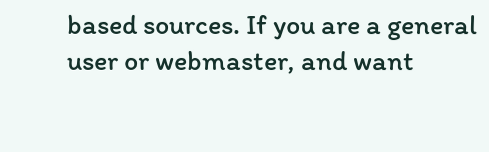based sources. If you are a general user or webmaster, and want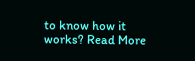to know how it works? Read More